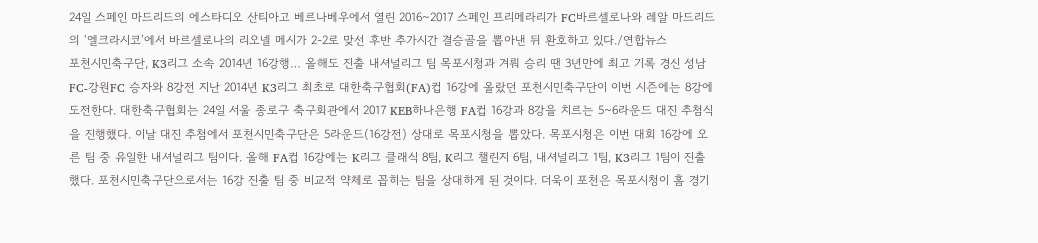24일 스페인 마드리드의 에스타디오 산티아고 베르나베우에서 열린 2016~2017 스페인 프리메라리가 FC바르셀로나와 레알 마드리드의 ‘엘크라시코’에서 바르셀로나의 리오넬 메시가 2-2로 맞선 후반 추가시간 결승골을 뽑아낸 뒤 환호하고 있다./연합뉴스
포천시민축구단, K3리그 소속 2014년 16강행… 올해도 진출 내셔널리그 팀 목포시청과 겨뤄 승리 땐 3년만에 최고 기록 경신 성남FC-강원FC 승자와 8강전 지난 2014년 K3리그 최초로 대한축구협회(FA)컵 16강에 올랐던 포천시민축구단이 이번 시즌에는 8강에 도전한다. 대한축구협회는 24일 서울 종로구 축구회관에서 2017 KEB하나은행 FA컵 16강과 8강을 치르는 5~6라운드 대진 추첨식을 진행했다. 이날 대진 추첨에서 포천시민축구단은 5라운드(16강전) 상대로 목포시청을 뽑았다. 목포시청은 이번 대회 16강에 오른 팀 중 유일한 내셔널리그 팀이다. 올해 FA컵 16강에는 K리그 클래식 8팀, K리그 챌린지 6팀, 내셔널리그 1팀, K3리그 1팀이 진출했다. 포천시민축구단으로서는 16강 진출 팀 중 비교적 약체로 꼽히는 팀을 상대하게 된 것이다. 더욱이 포천은 목포시청이 홈 경기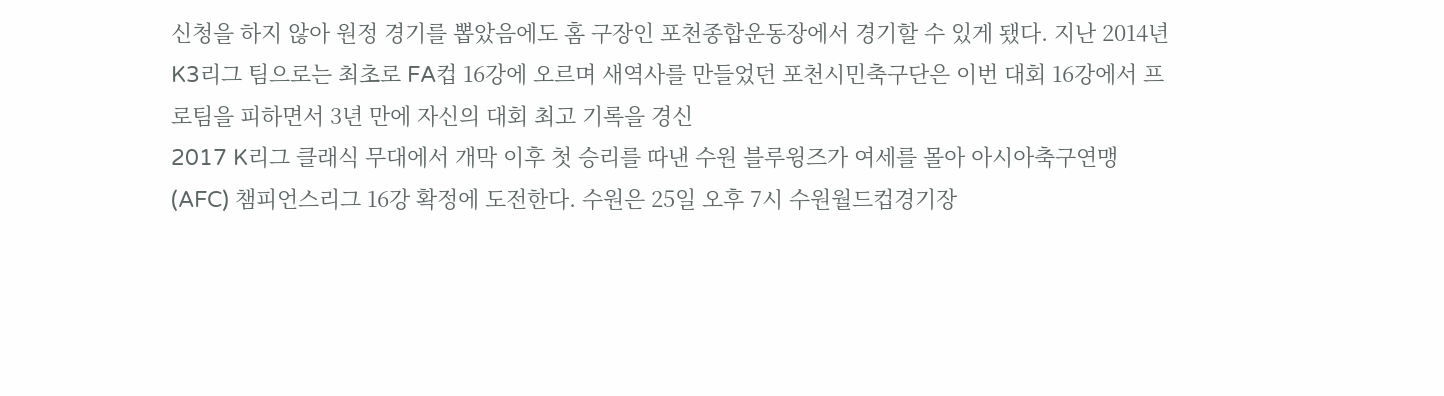신청을 하지 않아 원정 경기를 뽑았음에도 홈 구장인 포천종합운동장에서 경기할 수 있게 됐다. 지난 2014년 K3리그 팀으로는 최초로 FA컵 16강에 오르며 새역사를 만들었던 포천시민축구단은 이번 대회 16강에서 프로팀을 피하면서 3년 만에 자신의 대회 최고 기록을 경신
2017 K리그 클래식 무대에서 개막 이후 첫 승리를 따낸 수원 블루윙즈가 여세를 몰아 아시아축구연맹(AFC) 챔피언스리그 16강 확정에 도전한다. 수원은 25일 오후 7시 수원월드컵경기장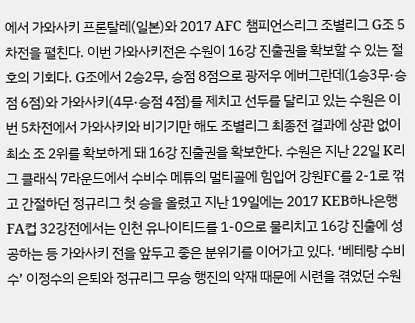에서 가와사키 프론탈레(일본)와 2017 AFC 챔피언스리그 조별리그 G조 5차전을 펼친다. 이번 가와사키전은 수원이 16강 진출권을 확보할 수 있는 절호의 기회다. G조에서 2승2무, 승점 8점으로 광저우 에버그란데(1승3무·승점 6점)와 가와사키(4무·승점 4점)를 제치고 선두를 달리고 있는 수원은 이번 5차전에서 가와사키와 비기기만 해도 조별리그 최종전 결과에 상관 없이 최소 조 2위를 확보하게 돼 16강 진출권을 확보한다. 수원은 지난 22일 K리그 클래식 7라운드에서 수비수 메튜의 멀티골에 힘입어 강원FC를 2-1로 꺾고 간절하던 정규리그 첫 승을 올렸고 지난 19일에는 2017 KEB하나은행 FA컵 32강전에서는 인천 유나이티드를 1-0으로 물리치고 16강 진출에 성공하는 등 가와사키 전을 앞두고 좋은 분위기를 이어가고 있다. ‘베테랑 수비수’ 이정수의 은퇴와 정규리그 무승 행진의 악재 때문에 시련을 겪었던 수원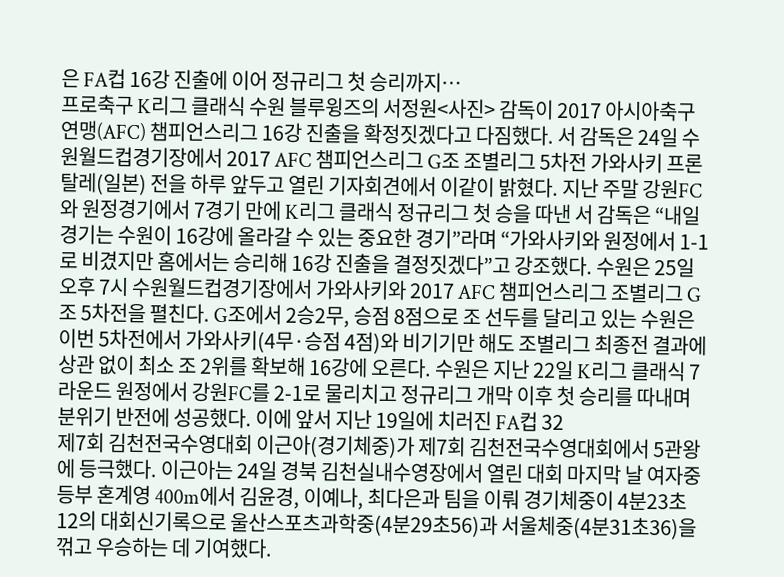은 FA컵 16강 진출에 이어 정규리그 첫 승리까지…
프로축구 K리그 클래식 수원 블루윙즈의 서정원<사진> 감독이 2017 아시아축구연맹(AFC) 챔피언스리그 16강 진출을 확정짓겠다고 다짐했다. 서 감독은 24일 수원월드컵경기장에서 2017 AFC 챔피언스리그 G조 조별리그 5차전 가와사키 프론탈레(일본) 전을 하루 앞두고 열린 기자회견에서 이같이 밝혔다. 지난 주말 강원FC와 원정경기에서 7경기 만에 K리그 클래식 정규리그 첫 승을 따낸 서 감독은 “내일 경기는 수원이 16강에 올라갈 수 있는 중요한 경기”라며 “가와사키와 원정에서 1-1로 비겼지만 홈에서는 승리해 16강 진출을 결정짓겠다”고 강조했다. 수원은 25일 오후 7시 수원월드컵경기장에서 가와사키와 2017 AFC 챔피언스리그 조별리그 G조 5차전을 펼친다. G조에서 2승2무, 승점 8점으로 조 선두를 달리고 있는 수원은 이번 5차전에서 가와사키(4무·승점 4점)와 비기기만 해도 조별리그 최종전 결과에 상관 없이 최소 조 2위를 확보해 16강에 오른다. 수원은 지난 22일 K리그 클래식 7라운드 원정에서 강원FC를 2-1로 물리치고 정규리그 개막 이후 첫 승리를 따내며 분위기 반전에 성공했다. 이에 앞서 지난 19일에 치러진 FA컵 32
제7회 김천전국수영대회 이근아(경기체중)가 제7회 김천전국수영대회에서 5관왕에 등극했다. 이근아는 24일 경북 김천실내수영장에서 열린 대회 마지막 날 여자중등부 혼계영 400m에서 김윤경, 이예나, 최다은과 팀을 이뤄 경기체중이 4분23초12의 대회신기록으로 울산스포츠과학중(4분29초56)과 서울체중(4분31초36)을 꺾고 우승하는 데 기여했다.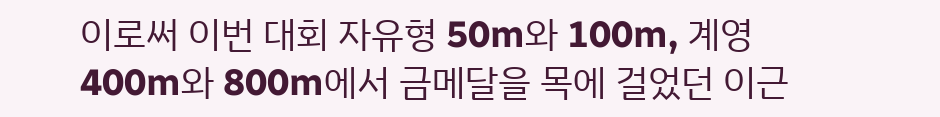이로써 이번 대회 자유형 50m와 100m, 계영 400m와 800m에서 금메달을 목에 걸었던 이근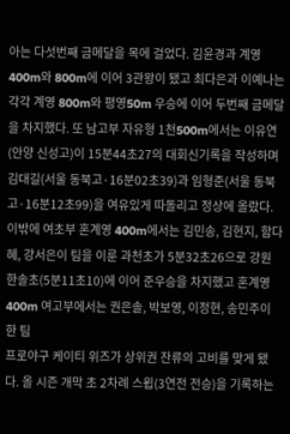아는 다섯번째 금메달을 목에 걸었다. 김윤경과 계영 400m와 800m에 이어 3관왕이 됐고 최다은과 이예나는 각각 계영 800m와 평영50m 우승에 이어 두번째 금메달을 차지했다. 또 남고부 자유형 1천500m에서는 이유연(안양 신성고)이 15분44초27의 대회신기록을 작성하며 김대길(서울 동북고·16분02초39)과 임형준(서울 동북고·16분12초99)을 여유있게 따돌리고 정상에 올랐다. 이밖에 여초부 혼계영 400m에서는 김민송, 김현지, 함다혜, 강서은이 팀을 이룬 과천초가 5분32초26으로 강원 한솔초(5분11초10)에 이어 준우승을 차지했고 혼계영 400m 여고부에서는 권은솔, 박보영, 이정현, 송민주이 한 팀
프로야구 케이티 위즈가 상위권 잔류의 고비를 맞게 됐다. 올 시즌 개막 초 2차례 스윕(3연전 전승)을 기록하는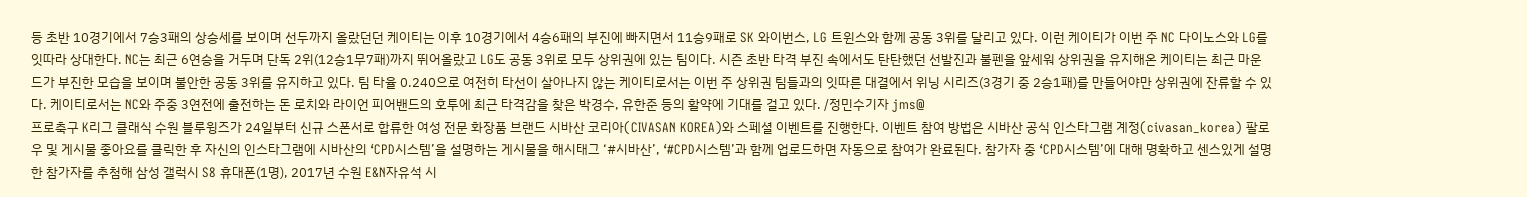등 초반 10경기에서 7승3패의 상승세를 보이며 선두까지 올랐던던 케이티는 이후 10경기에서 4승6패의 부진에 빠지면서 11승9패로 SK 와이번스, LG 트윈스와 함께 공동 3위를 달리고 있다. 이런 케이티가 이번 주 NC 다이노스와 LG를 잇따라 상대한다. NC는 최근 6연승을 거두며 단독 2위(12승1무7패)까지 뛰어올랐고 LG도 공동 3위로 모두 상위권에 있는 팀이다. 시즌 초반 타격 부진 속에서도 탄탄했던 선발진과 불펜을 앞세워 상위권을 유지해온 케이티는 최근 마운드가 부진한 모습을 보이며 불안한 공동 3위를 유지하고 있다. 팀 타율 0.240으로 여전히 타선이 살아나지 않는 케이티로서는 이번 주 상위권 팀들과의 잇따른 대결에서 위닝 시리즈(3경기 중 2승1패)를 만들어야만 상위권에 잔류할 수 있다. 케이티로서는 NC와 주중 3연전에 출전하는 돈 로치와 라이언 피어밴드의 호투에 최근 타격감을 찾은 박경수, 유한준 등의 활약에 기대를 걸고 있다. /정민수기자 jms@
프로축구 K리그 클래식 수원 블루윙즈가 24일부터 신규 스폰서로 합류한 여성 전문 화장품 브랜드 시바산 코리아(CIVASAN KOREA)와 스페셜 이벤트를 진행한다. 이벤트 참여 방법은 시바산 공식 인스타그램 계정(civasan_korea) 팔로우 및 게시물 좋아요를 클릭한 후 자신의 인스타그램에 시바산의 ‘CPD시스템’을 설명하는 게시물을 해시태그 ‘#시바산’, ‘#CPD시스템’과 함께 업로드하면 자동으로 참여가 완료된다. 참가자 중 ‘CPD시스템’에 대해 명확하고 센스있게 설명한 참가자를 추첨해 삼성 갤럭시 S8 휴대폰(1명), 2017년 수원 E&N자유석 시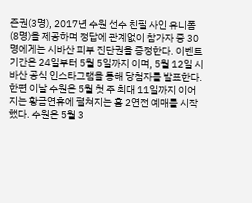즌권(3명), 2017년 수원 선수 친필 사인 유니폼(8명)을 제공하며 정답에 관계없이 참가자 중 30명에게는 시바산 피부 진단권을 증정한다. 이벤트 기간은 24일부터 5월 5일까지 이며, 5월 12일 시바산 공식 인스타그램을 통해 당첨자를 발표한다. 한편 이날 수원은 5월 첫 주 최대 11일까지 이어지는 황금연휴에 펼쳐지는 홈 2연전 예매를 시작했다. 수원은 5월 3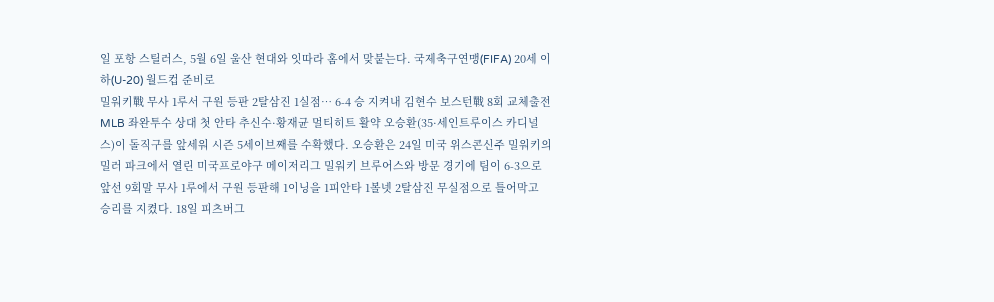일 포항 스틸러스, 5월 6일 울산 현대와 잇따라 홈에서 맞붙는다. 국제축구연맹(FIFA) 20세 이하(U-20) 월드컵 준비로
밀워키戰 무사 1루서 구원 등판 2탈삼진 1실점… 6-4 승 지켜내 김현수 보스턴戰 8회 교체출전 MLB 좌완투수 상대 첫 안타 추신수·황재균 멀티히트 활약 오승환(35·세인트루이스 카디널스)이 돌직구를 앞세워 시즌 5세이브째를 수확했다. 오승환은 24일 미국 위스콘신주 밀워키의 밀러 파크에서 열린 미국프로야구 메이저리그 밀워키 브루어스와 방문 경기에 팀이 6-3으로 앞선 9회말 무사 1루에서 구원 등판해 1이닝을 1피안타 1볼넷 2탈삼진 무실점으로 틀어막고 승리를 지켰다. 18일 피츠버그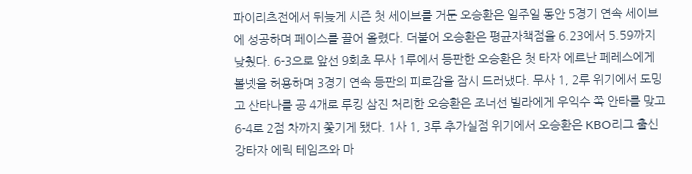파이리츠전에서 뒤늦게 시즌 첫 세이브를 거둔 오승환은 일주일 동안 5경기 연속 세이브에 성공하며 페이스를 끌어 올렸다. 더불어 오승환은 평균자책점을 6.23에서 5.59까지 낮췄다. 6-3으로 앞선 9회초 무사 1루에서 등판한 오승환은 첫 타자 에르난 페레스에게 볼넷을 허용하며 3경기 연속 등판의 피로감을 잠시 드러냈다. 무사 1, 2루 위기에서 도밍고 산타나를 공 4개로 루킹 삼진 처리한 오승환은 조너선 빌라에게 우익수 쪽 안타를 맞고 6-4로 2점 차까지 쫓기게 됐다. 1사 1, 3루 추가실점 위기에서 오승환은 KBO리그 출신 강타자 에릭 테임즈와 마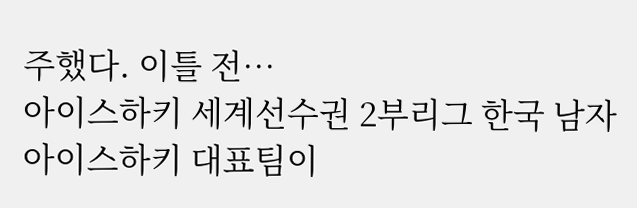주했다. 이틀 전…
아이스하키 세계선수권 2부리그 한국 남자 아이스하키 대표팀이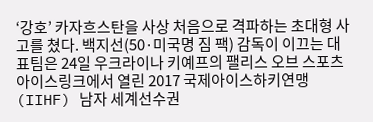‘강호’ 카자흐스탄을 사상 처음으로 격파하는 초대형 사고를 쳤다. 백지선(50·미국명 짐 팩) 감독이 이끄는 대표팀은 24일 우크라이나 키예프의 팰리스 오브 스포츠 아이스링크에서 열린 2017 국제아이스하키연맹(IIHF) 남자 세계선수권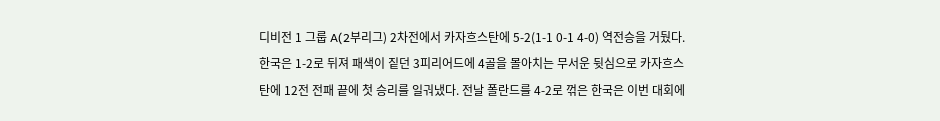디비전 1 그룹 A(2부리그) 2차전에서 카자흐스탄에 5-2(1-1 0-1 4-0) 역전승을 거뒀다. 한국은 1-2로 뒤져 패색이 짙던 3피리어드에 4골을 몰아치는 무서운 뒷심으로 카자흐스탄에 12전 전패 끝에 첫 승리를 일궈냈다. 전날 폴란드를 4-2로 꺾은 한국은 이번 대회에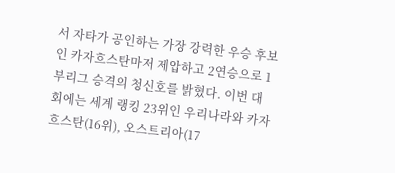서 자타가 공인하는 가장 강력한 우승 후보인 카자흐스탄마저 제압하고 2연승으로 1부리그 승격의 청신호를 밝혔다. 이번 대회에는 세계 랭킹 23위인 우리나라와 카자흐스탄(16위), 오스트리아(17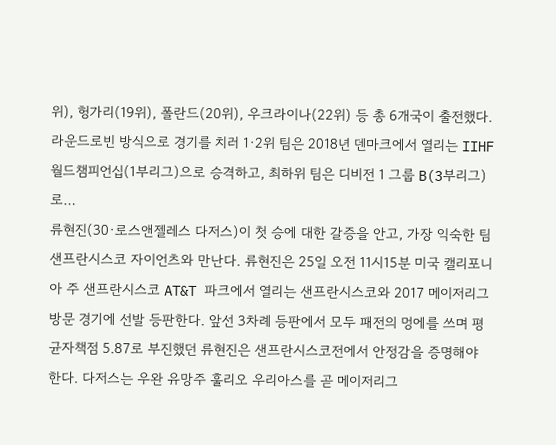위), 헝가리(19위), 폴란드(20위), 우크라이나(22위) 등 총 6개국이 출전했다. 라운드로빈 방식으로 경기를 치러 1·2위 팀은 2018년 덴마크에서 열리는 IIHF 월드챔피언십(1부리그)으로 승격하고, 최하위 팀은 디비전 1 그룹 B(3부리그)로…
류현진(30·로스앤젤레스 다저스)이 첫 승에 대한 갈증을 안고, 가장 익숙한 팀 샌프란시스코 자이언츠와 만난다. 류현진은 25일 오전 11시15분 미국 캘리포니아 주 샌프란시스코 AT&T 파크에서 열리는 샌프란시스코와 2017 메이저리그 방문 경기에 선발 등판한다. 앞선 3차례 등판에서 모두 패전의 멍에를 쓰며 평균자책점 5.87로 부진했던 류현진은 샌프란시스코전에서 안정감을 증명해야 한다. 다저스는 우완 유망주 훌리오 우리아스를 곧 메이저리그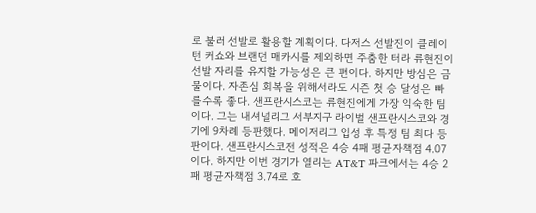로 불러 선발로 활용할 계획이다. 다저스 선발진이 클레이턴 커쇼와 브랜던 매카시를 제외하면 주춤한 터라 류현진이 선발 자리를 유지할 가능성은 큰 편이다. 하지만 방심은 금물이다. 자존심 회복을 위해서라도 시즌 첫 승 달성은 빠를수록 좋다. 샌프란시스코는 류현진에게 가장 익숙한 팀이다. 그는 내셔널리그 서부지구 라이벌 샌프란시스코와 경기에 9차례 등판했다. 메이저리그 입성 후 특정 팀 최다 등판이다. 샌프란시스코전 성적은 4승 4패 평균자책점 4.07이다. 하지만 이번 경기가 열리는 AT&T 파크에서는 4승 2패 평균자책점 3.74로 호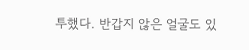투했다. 반갑지 않은 얼굴도 있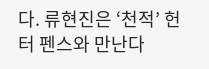다. 류현진은 ‘천적’ 헌터 펜스와 만난다